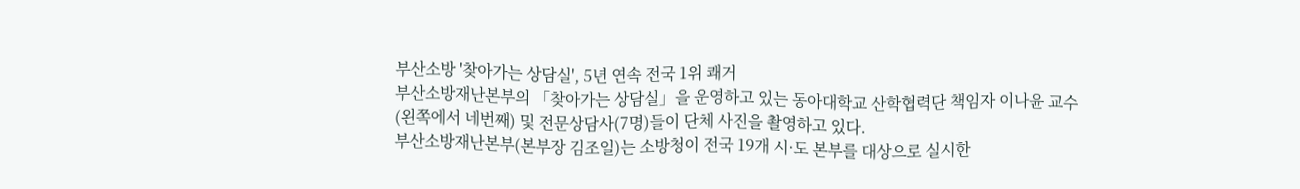부산소방 '찾아가는 상담실', 5년 연속 전국 1위 쾌거
부산소방재난본부의 「찾아가는 상담실」을 운영하고 있는 동아대학교 산학협력단 책임자 이나윤 교수(왼쪽에서 네번째) 및 전문상담사(7명)들이 단체 사진을 촬영하고 있다.
부산소방재난본부(본부장 김조일)는 소방청이 전국 19개 시·도 본부를 대상으로 실시한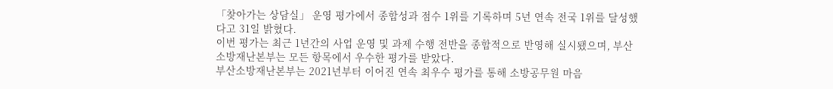「찾아가는 상담실」 운영 평가에서 종합성과 점수 1위를 기록하며 5년 연속 전국 1위를 달성했다고 31일 밝혔다.
이번 평가는 최근 1년간의 사업 운영 및 과제 수행 전반을 종합적으로 반영해 실시됐으며, 부산소방재난본부는 모든 항목에서 우수한 평가를 받았다.
부산소방재난본부는 2021년부터 이어진 연속 최우수 평가를 통해 소방공무원 마음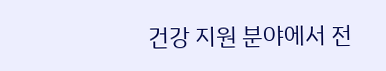건강 지원 분야에서 전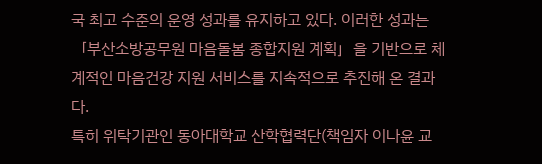국 최고 수준의 운영 성과를 유지하고 있다. 이러한 성과는 「부산소방공무원 마음돌봄 종합지원 계획」을 기반으로 체계적인 마음건강 지원 서비스를 지속적으로 추진해 온 결과다.
특히 위탁기관인 동아대학교 산학협력단(책임자 이나윤 교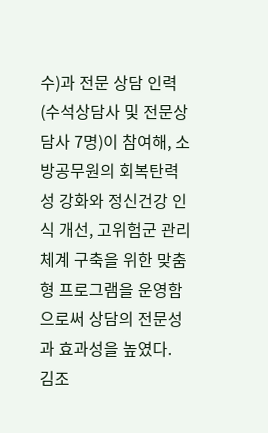수)과 전문 상담 인력(수석상담사 및 전문상담사 7명)이 참여해, 소방공무원의 회복탄력성 강화와 정신건강 인식 개선, 고위험군 관리체계 구축을 위한 맞춤형 프로그램을 운영함으로써 상담의 전문성과 효과성을 높였다.
김조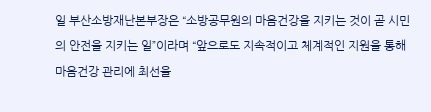일 부산소방재난본부장은 “소방공무원의 마음건강을 지키는 것이 곧 시민의 안전을 지키는 일”이라며 “앞으로도 지속적이고 체계적인 지원을 통해 마음건강 관리에 최선을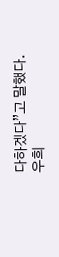다하겠다”고 말했다.
우희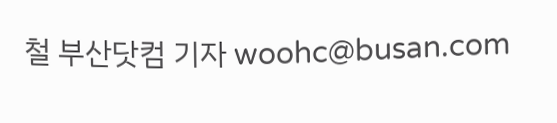철 부산닷컴 기자 woohc@busan.com